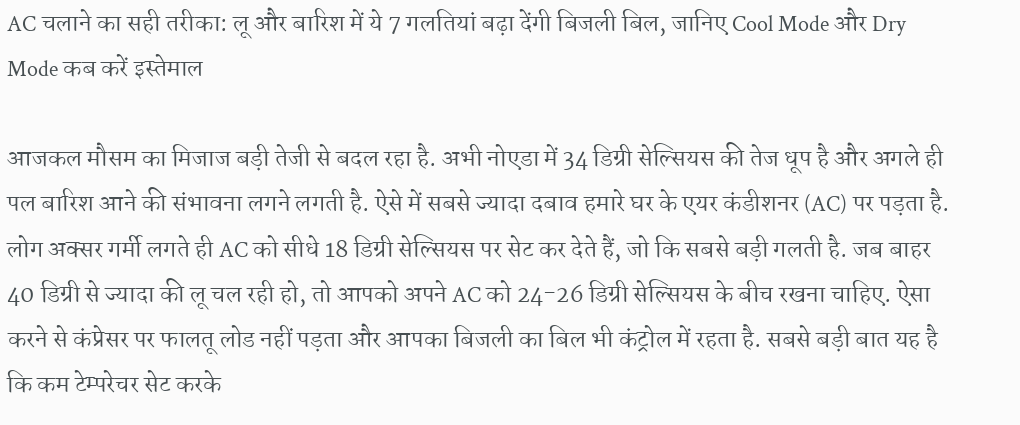AC चलाने का सही तरीका: लू और बारिश में ये 7 गलतियां बढ़ा देंगी बिजली बिल, जानिए Cool Mode और Dry Mode कब करें इस्तेमाल

आजकल मौसम का मिजाज बड़ी तेजी से बदल रहा है. अभी नोएडा में 34 डिग्री सेल्सियस की तेज धूप है और अगले ही पल बारिश आने की संभावना लगने लगती है. ऐसे में सबसे ज्यादा दबाव हमारे घर के एयर कंडीशनर (AC) पर पड़ता है. लोग अक्सर गर्मी लगते ही AC को सीधे 18 डिग्री सेल्सियस पर सेट कर देते हैं, जो कि सबसे बड़ी गलती है. जब बाहर 40 डिग्री से ज्यादा की लू चल रही हो, तो आपको अपने AC को 24-26 डिग्री सेल्सियस के बीच रखना चाहिए. ऐसा करने से कंप्रेसर पर फालतू लोड नहीं पड़ता और आपका बिजली का बिल भी कंट्रोल में रहता है. सबसे बड़ी बात यह है कि कम टेम्परेचर सेट करके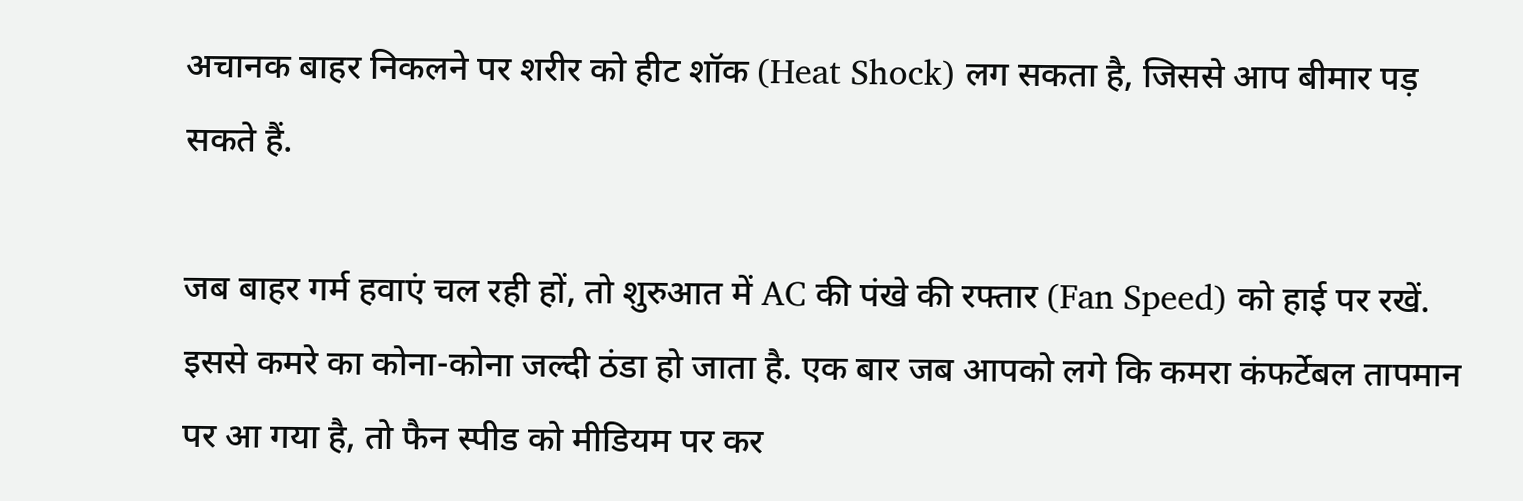अचानक बाहर निकलने पर शरीर को हीट शॉक (Heat Shock) लग सकता है, जिससे आप बीमार पड़ सकते हैं.

जब बाहर गर्म हवाएं चल रही हों, तो शुरुआत में AC की पंखे की रफ्तार (Fan Speed) को हाई पर रखें. इससे कमरे का कोना-कोना जल्दी ठंडा हो जाता है. एक बार जब आपको लगे कि कमरा कंफर्टेबल तापमान पर आ गया है, तो फैन स्पीड को मीडियम पर कर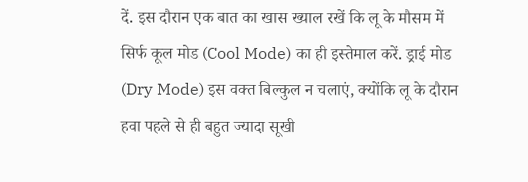दें. इस दौरान एक बात का खास ख्याल रखें कि लू के मौसम में सिर्फ कूल मोड (Cool Mode) का ही इस्तेमाल करें. ड्राई मोड (Dry Mode) इस वक्त बिल्कुल न चलाएं, क्योंकि लू के दौरान हवा पहले से ही बहुत ज्यादा सूखी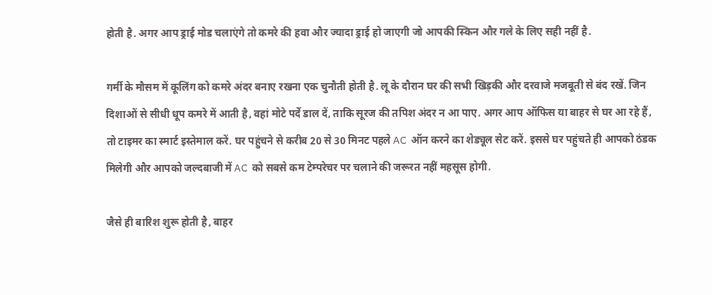होती है. अगर आप ड्राई मोड चलाएंगे तो कमरे की हवा और ज्यादा ड्राई हो जाएगी जो आपकी स्किन और गले के लिए सही नहीं है.

गर्मी के मौसम में कूलिंग को कमरे अंदर बनाए रखना एक चुनौती होती है. लू के दौरान घर की सभी खिड़की और दरवाजे मजबूती से बंद रखें. जिन दिशाओं से सीधी धूप कमरे में आती है, वहां मोटे पर्दे डाल दें, ताकि सूरज की तपिश अंदर न आ पाए. अगर आप ऑफिस या बाहर से घर आ रहे हैं, तो टाइमर का स्मार्ट इस्तेमाल करें. घर पहुंचने से करीब 20 से 30 मिनट पहले AC ऑन करने का शेड्यूल सेट करें. इससे घर पहुंचते ही आपको ठंडक मिलेगी और आपको जल्दबाजी में AC को सबसे कम टेम्परेचर पर चलाने की जरूरत नहीं महसूस होगी.

जैसे ही बारिश शुरू होती है, बाहर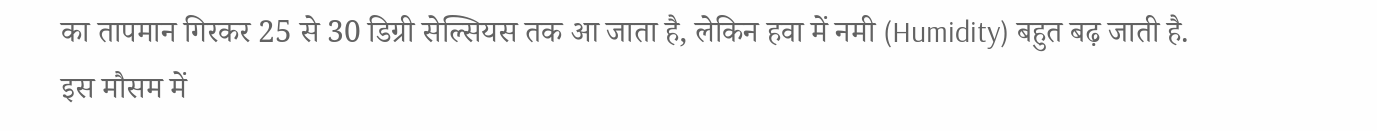का तापमान गिरकर 25 से 30 डिग्री सेल्सियस तक आ जाता है, लेकिन हवा में नमी (Humidity) बहुत बढ़ जाती है. इस मौसम में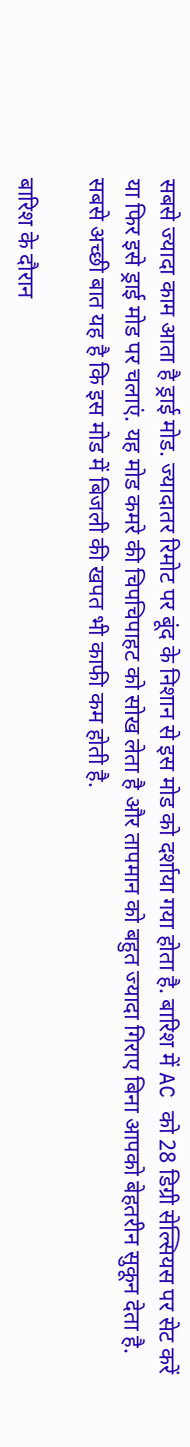सबसे ज्यादा काम आता है ड्राई मोड. ज्यादातर रिमोट पर बूंद के निशान से इस मोड को दर्शाया गया होता है. बारिश में AC को 28 डिग्री सेल्सियस पर सेट करें या फिर इसे ड्राई मोड पर चलाएं. यह मोड कमरे की चिपचिपाहट को सोख लेता है और तापमान को बहुत ज्यादा गिराए बिना आपको बेहतरीन सुकून देता है. सबसे अच्छी बात यह है कि इस मोड में बिजली की खपत भी काफी कम होती है.

बारिश के दौरान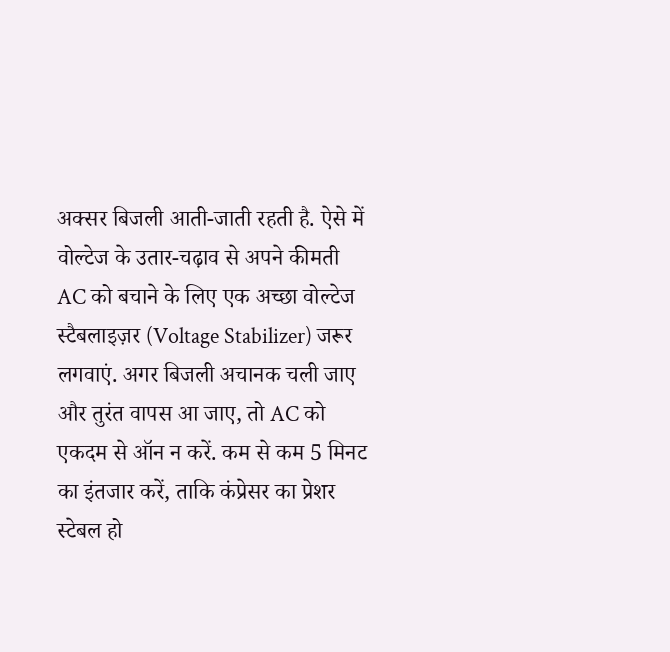अक्सर बिजली आती-जाती रहती है. ऐसे में वोल्टेज के उतार-चढ़ाव से अपने कीमती AC को बचाने के लिए एक अच्छा वोल्टेज स्टैबलाइज़र (Voltage Stabilizer) जरूर लगवाएं. अगर बिजली अचानक चली जाए और तुरंत वापस आ जाए, तो AC को एकदम से ऑन न करें. कम से कम 5 मिनट का इंतजार करें, ताकि कंप्रेसर का प्रेशर स्टेबल हो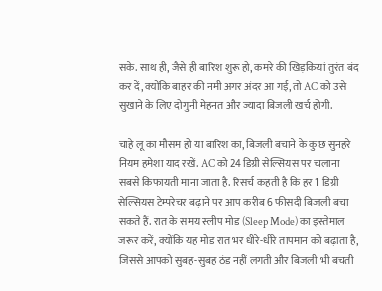सके. साथ ही, जैसे ही बारिश शुरू हो, कमरे की खिड़कियां तुरंत बंद कर दें, क्योंकि बाहर की नमी अगर अंदर आ गई, तो AC को उसे सुखाने के लिए दोगुनी मेहनत और ज्यादा बिजली खर्च होगी.

चाहे लू का मौसम हो या बारिश का, बिजली बचाने के कुछ सुनहरे नियम हमेशा याद रखें. AC को 24 डिग्री सेल्सियस पर चलाना सबसे किफायती माना जाता है. रिसर्च कहती है कि हर 1 डिग्री सेल्सियस टेम्परेचर बढ़ाने पर आप करीब 6 फीसदी बिजली बचा सकते हैं. रात के समय स्लीप मोड (Sleep Mode) का इस्तेमाल जरूर करें, क्योंकि यह मोड रात भर धीरे-धीरे तापमान को बढ़ाता है, जिससे आपको सुबह-सुबह ठंड नहीं लगती और बिजली भी बचती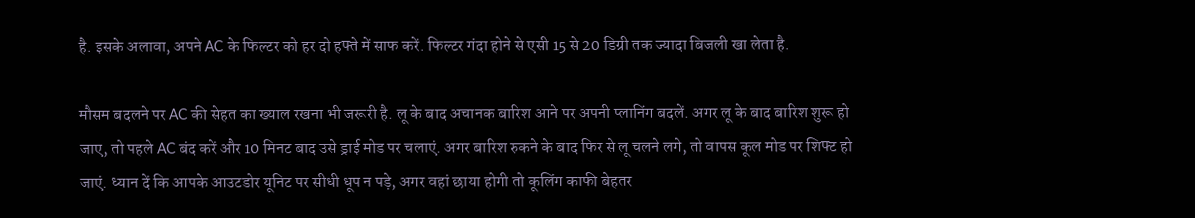है. इसके अलावा, अपने AC के फिल्टर को हर दो हफ्ते में साफ करें. फिल्टर गंदा होने से एसी 15 से 20 डिग्री तक ज्यादा बिजली खा लेता है.

मौसम बदलने पर AC की सेहत का ख्याल रखना भी जरूरी है. लू के बाद अचानक बारिश आने पर अपनी प्लानिंग बदलें. अगर लू के बाद बारिश शुरू हो जाए, तो पहले AC बंद करें और 10 मिनट बाद उसे ड्राई मोड पर चलाएं. अगर बारिश रुकने के बाद फिर से लू चलने लगे, तो वापस कूल मोड पर शिफ्ट हो जाएं. ध्यान दें कि आपके आउटडोर यूनिट पर सीधी धूप न पड़े, अगर वहां छाया होगी तो कूलिंग काफी बेहतर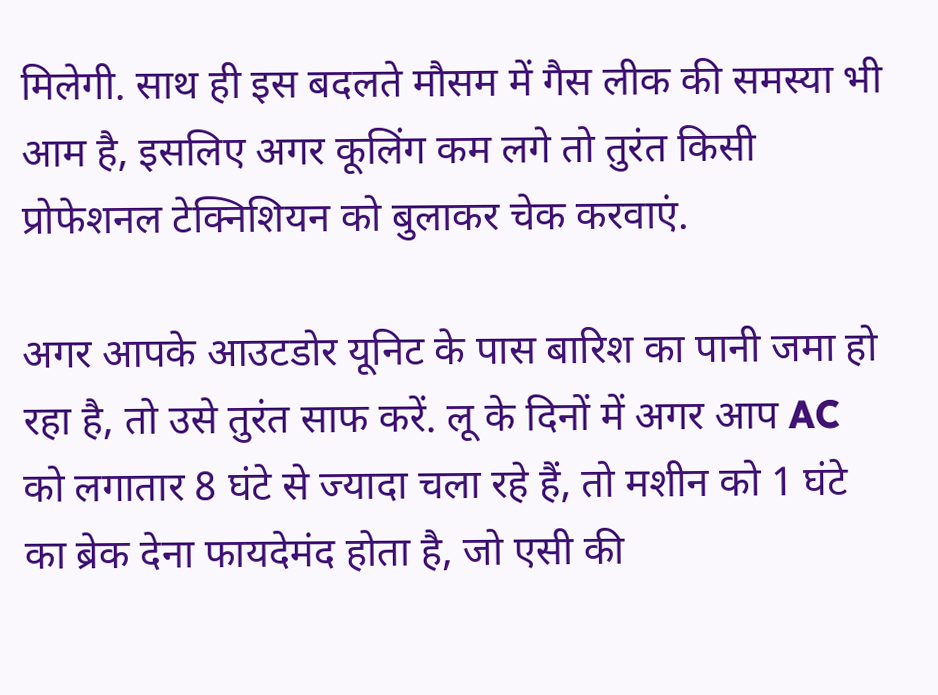मिलेगी. साथ ही इस बदलते मौसम में गैस लीक की समस्या भी आम है, इसलिए अगर कूलिंग कम लगे तो तुरंत किसी प्रोफेशनल टेक्निशियन को बुलाकर चेक करवाएं.

अगर आपके आउटडोर यूनिट के पास बारिश का पानी जमा हो रहा है, तो उसे तुरंत साफ करें. लू के दिनों में अगर आप AC को लगातार 8 घंटे से ज्यादा चला रहे हैं, तो मशीन को 1 घंटे का ब्रेक देना फायदेमंद होता है, जो एसी की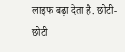लाइफ बढ़ा देता है. छोटी-छोटी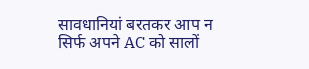सावधानियां बरतकर आप न सिर्फ अपने AC को सालों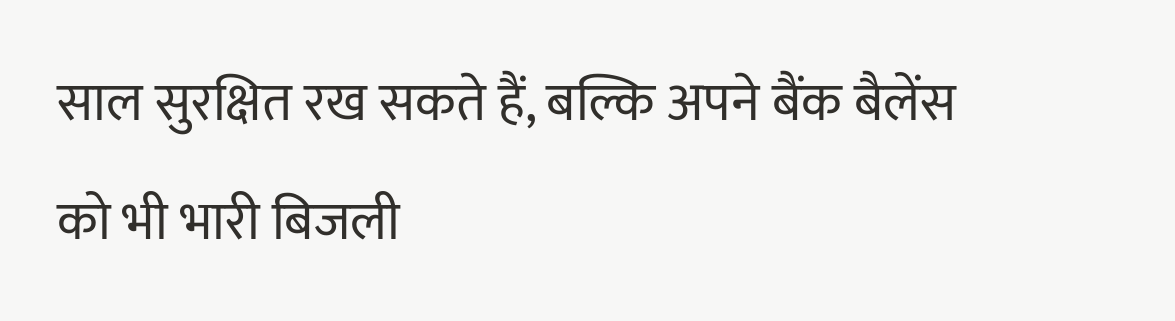साल सुरक्षित रख सकते हैं, बल्कि अपने बैंक बैलेंस को भी भारी बिजली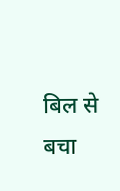बिल से बचा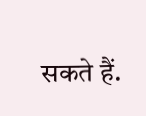सकते हैं.